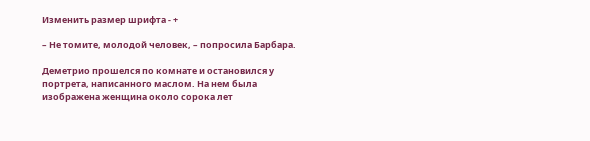Изменить размер шрифта - +

– Не томите, молодой человек, – попросила Барбара.

Деметрио прошелся по комнате и остановился у портрета, написанного маслом. На нем была изображена женщина около сорока лет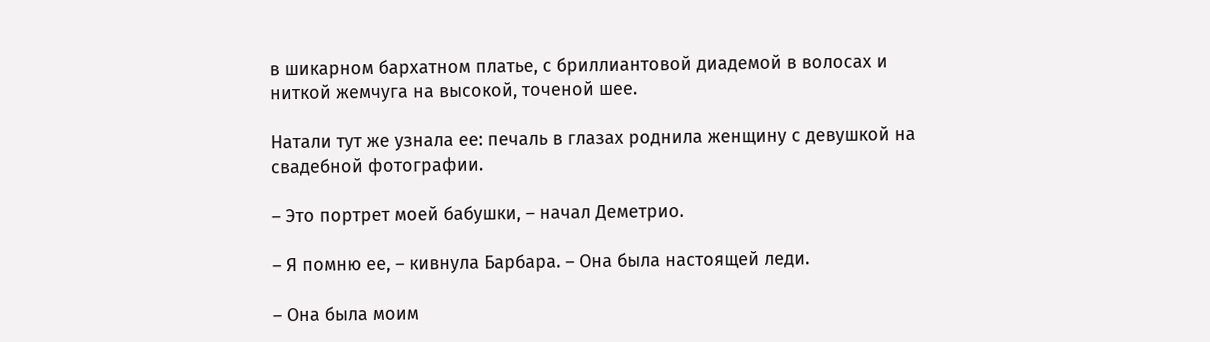в шикарном бархатном платье, с бриллиантовой диадемой в волосах и ниткой жемчуга на высокой, точеной шее.

Натали тут же узнала ее: печаль в глазах роднила женщину с девушкой на свадебной фотографии.

– Это портрет моей бабушки, – начал Деметрио.

– Я помню ее, – кивнула Барбара. – Она была настоящей леди.

– Она была моим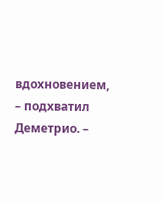вдохновением, – подхватил Деметрио. –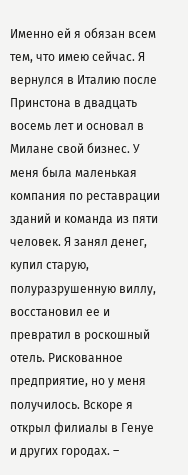Именно ей я обязан всем тем, что имею сейчас. Я вернулся в Италию после Принстона в двадцать восемь лет и основал в Милане свой бизнес. У меня была маленькая компания по реставрации зданий и команда из пяти человек. Я занял денег, купил старую, полуразрушенную виллу, восстановил ее и превратил в роскошный отель. Рискованное предприятие, но у меня получилось. Вскоре я открыл филиалы в Генуе и других городах. –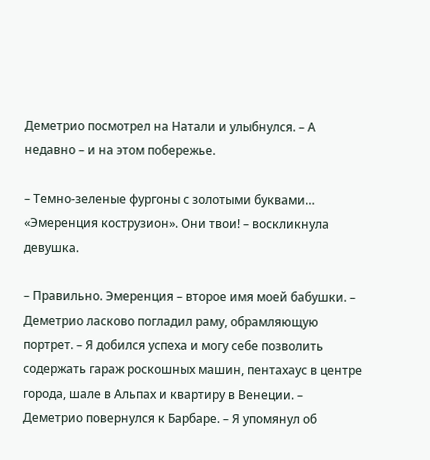Деметрио посмотрел на Натали и улыбнулся. – А недавно – и на этом побережье.

– Темно-зеленые фургоны с золотыми буквами… «Эмеренция кострузион». Они твои! – воскликнула девушка.

– Правильно. Эмеренция – второе имя моей бабушки. – Деметрио ласково погладил раму, обрамляющую портрет. – Я добился успеха и могу себе позволить содержать гараж роскошных машин, пентахаус в центре города, шале в Альпах и квартиру в Венеции. – Деметрио повернулся к Барбаре. – Я упомянул об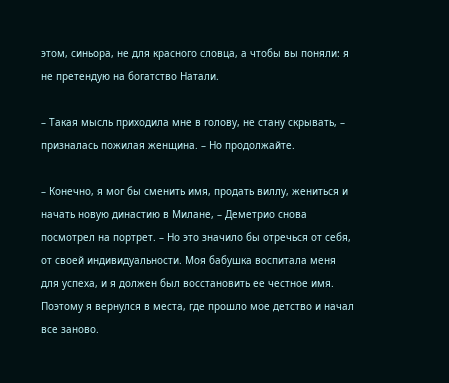этом, синьора, не для красного словца, а чтобы вы поняли: я не претендую на богатство Натали.

– Такая мысль приходила мне в голову, не стану скрывать, – призналась пожилая женщина. – Но продолжайте.

– Конечно, я мог бы сменить имя, продать виллу, жениться и начать новую династию в Милане, – Деметрио снова посмотрел на портрет. – Но это значило бы отречься от себя, от своей индивидуальности. Моя бабушка воспитала меня для успеха, и я должен был восстановить ее честное имя. Поэтому я вернулся в места, где прошло мое детство и начал все заново.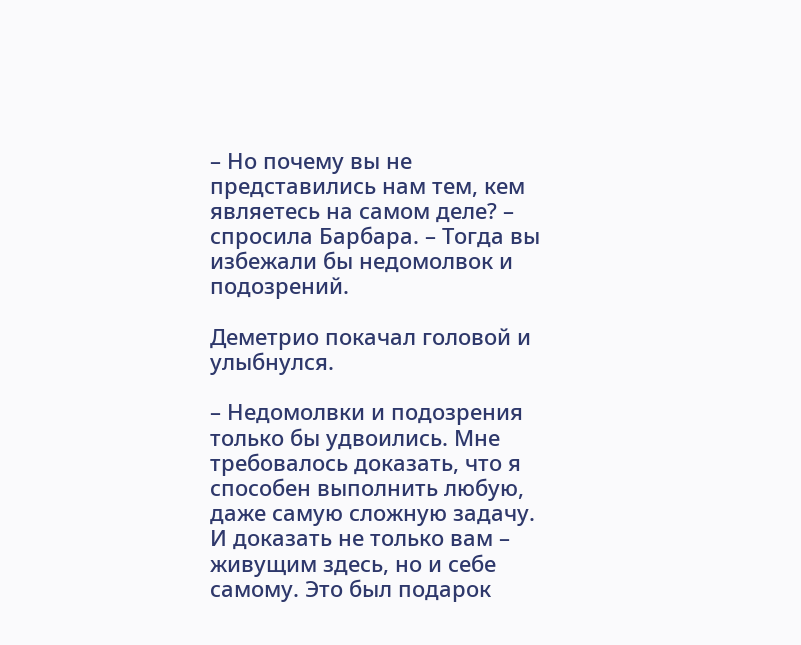– Но почему вы не представились нам тем, кем являетесь на самом деле? – спросила Барбара. – Тогда вы избежали бы недомолвок и подозрений.

Деметрио покачал головой и улыбнулся.

– Недомолвки и подозрения только бы удвоились. Мне требовалось доказать, что я способен выполнить любую, даже самую сложную задачу. И доказать не только вам – живущим здесь, но и себе самому. Это был подарок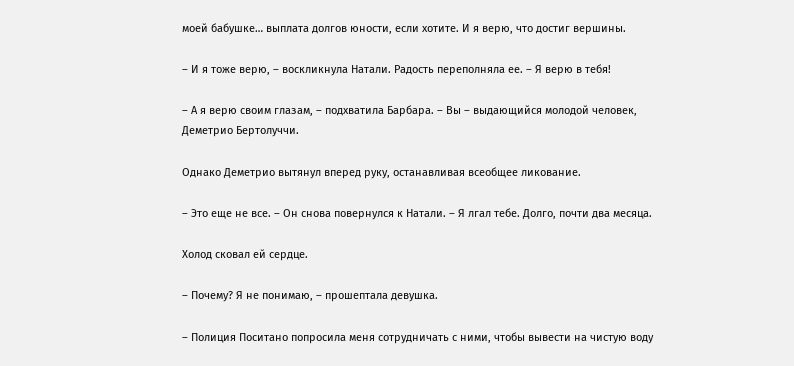моей бабушке… выплата долгов юности, если хотите. И я верю, что достиг вершины.

– И я тоже верю, – воскликнула Натали. Радость переполняла ее. – Я верю в тебя!

– А я верю своим глазам, – подхватила Барбара. – Вы – выдающийся молодой человек, Деметрио Бертолуччи.

Однако Деметрио вытянул вперед руку, останавливая всеобщее ликование.

– Это еще не все. – Он снова повернулся к Натали. – Я лгал тебе. Долго, почти два месяца.

Холод сковал ей сердце.

– Почему? Я не понимаю, – прошептала девушка.

– Полиция Поситано попросила меня сотрудничать с ними, чтобы вывести на чистую воду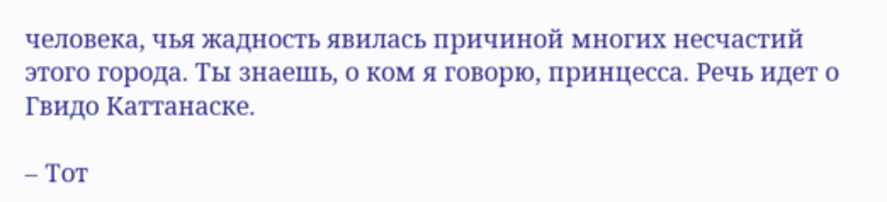человека, чья жадность явилась причиной многих несчастий этого города. Ты знаешь, о ком я говорю, принцесса. Речь идет о Гвидо Каттанаске.

– Тот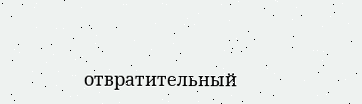отвратительный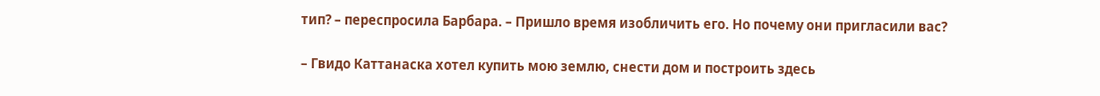тип? – переспросила Барбара. – Пришло время изобличить его. Но почему они пригласили вас?

– Гвидо Каттанаска хотел купить мою землю, снести дом и построить здесь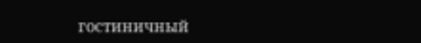гостиничный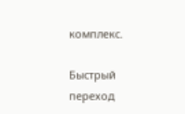комплекс.

Быстрый переход